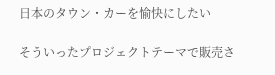日本のタウン・カーを愉快にしたい

そういったプロジェクトテーマで販売さ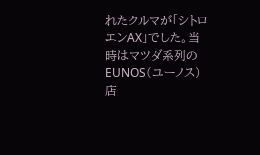れたクルマが「シトロエンAX」でした。当時はマツダ系列のEUNOS(ユーノス)店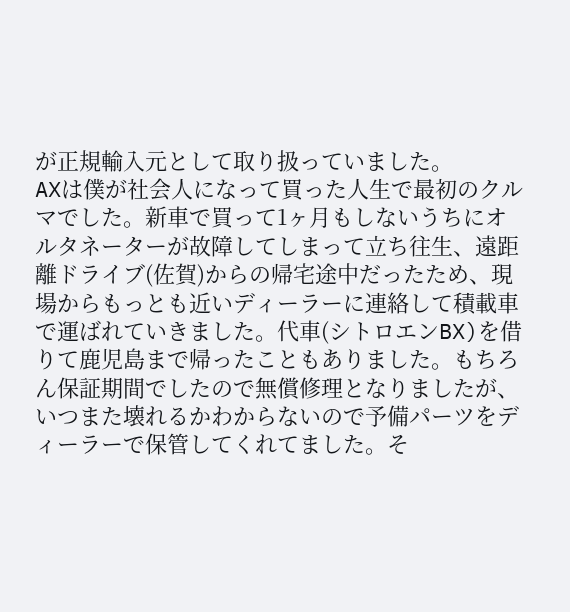が正規輸入元として取り扱っていました。
AXは僕が社会人になって買った人生で最初のクルマでした。新車で買って1ヶ月もしないうちにオルタネーターが故障してしまって立ち往生、遠距離ドライブ(佐賀)からの帰宅途中だったため、現場からもっとも近いディーラーに連絡して積載車で運ばれていきました。代車(シトロエンBX)を借りて鹿児島まで帰ったこともありました。もちろん保証期間でしたので無償修理となりましたが、いつまた壊れるかわからないので予備パーツをディーラーで保管してくれてました。そ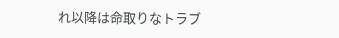れ以降は命取りなトラブ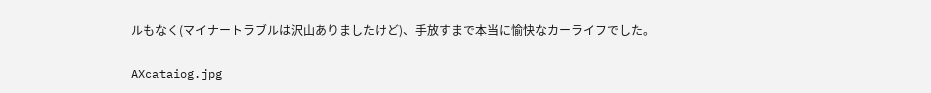ルもなく(マイナートラブルは沢山ありましたけど)、手放すまで本当に愉快なカーライフでした。

AXcataiog.jpg